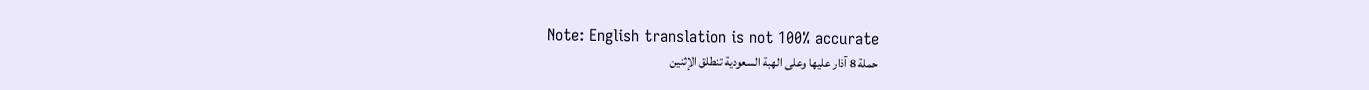Note: English translation is not 100% accurate
حملة 8 آذار عليها وعلى الهبة السعودية تنطلق الإثنين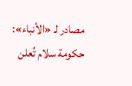مصادر لـ «الأنباء»: حكومة سلام تُعلن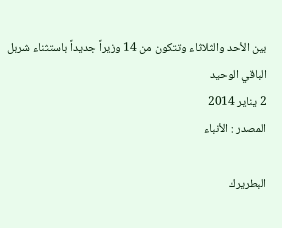بين الأحد والثلاثاء وتتكون من 14 وزيراً جديداً باستثناء شربل الباقي الوحيد
2 يناير 2014
المصدر : الأنباء

البطريرك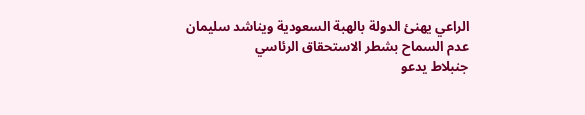الراعي يهنئ الدولة بالهبة السعودية ويناشد سليمان عدم السماح بشطر الاستحقاق الرئاسي
جنبلاط يدعو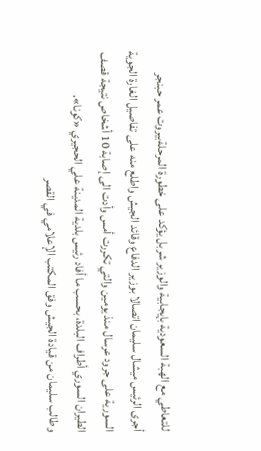للتعاطي مع الهبة السعودية بإيجابية والوزير شربل يؤكد على خطورة المرحلةبيروت عمر حبنجر
أجرى الرئيس ميشال سليمان اتصالا بوزير الدفاع وقائد الجيش واطلع منه على تفاصيل الغارة الجوية السورية على جرود عرسال منذ يومين والتي تكررت أمس وأدت الى إصابة 10 أشخاص نتيجة قصف الطيران السوري أطراف البلدة، بحسب ما أفاد رئيس بلدية المدينة علي الحجيري «كونا».
وطالب سليمان من قيادة الجيش وفق المكتب الإعلامي في القصر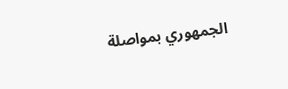الجمهوري بمواصلة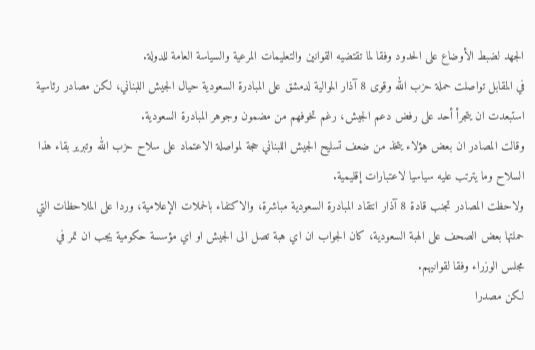الجهد لضبط الأوضاع على الحدود وفقا لما تقتضيه القوانين والتعليمات المرعية والسياسة العامة للدولة.
في المقابل تواصلت حملة حزب الله وقوى 8 آذار الموالية لدمشق على المبادرة السعودية حيال الجيش اللبناني، لكن مصادر رئاسية استبعدت ان يتجرأ أحد على رفض دعم الجيش، رغم تخوفهم من مضمون وجوهر المبادرة السعودية.
وقالت المصادر ان بعض هؤلاء يتخذ من ضعف تسليح الجيش اللبناني حجة لمواصلة الاعتماد على سلاح حزب الله وتبرير بقاء هذا السلاح وما يترتب عليه سياسيا لاعتبارات إقليمية.
ولاحظت المصادر تجنب قادة 8 آذار انتقاد المبادرة السعودية مباشرة، والاكتفاء بالحملات الإعلامية، وردا على الملاحظات التي حملتها بعض الصحف على الهبة السعودية، كان الجواب ان اي هبة تصل الى الجيش او اي مؤسسة حكومية يجب ان تمر في مجلس الوزراء وفقا لقوانيهم.
لكن مصدرا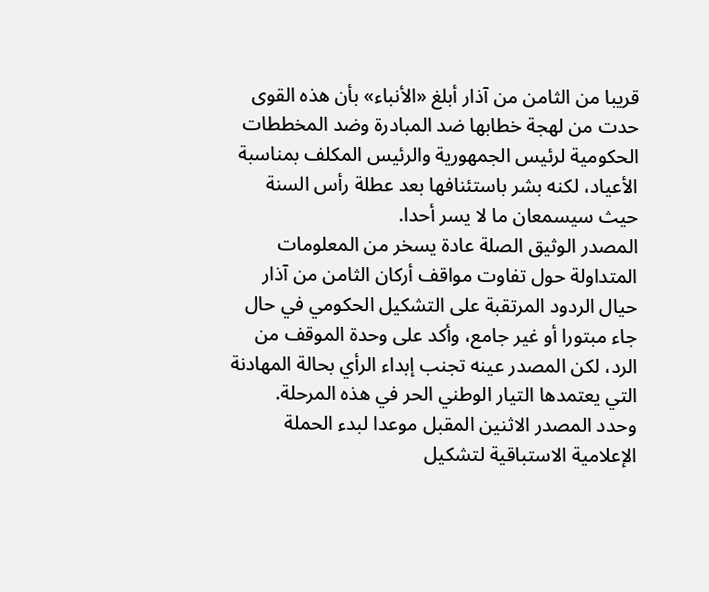قريبا من الثامن من آذار أبلغ «الأنباء» بأن هذه القوى حدت من لهجة خطابها ضد المبادرة وضد المخططات الحكومية لرئيس الجمهورية والرئيس المكلف بمناسبة الأعياد، لكنه بشر باستئنافها بعد عطلة رأس السنة حيث سيسمعان ما لا يسر أحدا.
المصدر الوثيق الصلة عادة يسخر من المعلومات المتداولة حول تفاوت مواقف أركان الثامن من آذار حيال الردود المرتقبة على التشكيل الحكومي في حال جاء مبتورا أو غير جامع، وأكد على وحدة الموقف من الرد، لكن المصدر عينه تجنب إبداء الرأي بحالة المهادنة التي يعتمدها التيار الوطني الحر في هذه المرحلة.
وحدد المصدر الاثنين المقبل موعدا لبدء الحملة الإعلامية الاستباقية لتشكيل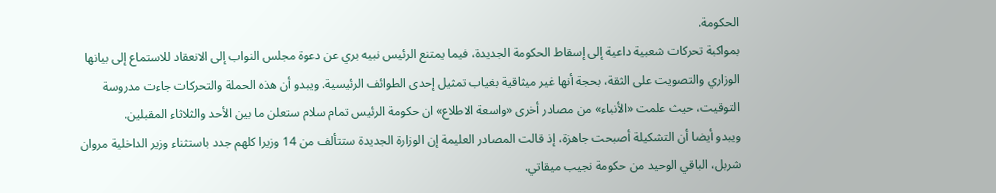الحكومة.
بمواكبة تحركات شعبية داعية إلى إسقاط الحكومة الجديدة، فيما يمتنع الرئيس نبيه بري عن دعوة مجلس النواب إلى الانعقاد للاستماع إلى بيانها الوزاري والتصويت على الثقة، بحجة أنها غير ميثاقية بغياب تمثيل إحدى الطوائف الرئيسية. ويبدو أن هذه الحملة والتحركات جاءت مدروسة التوقيت، حيث علمت «الأنباء» من مصادر أخرى «واسعة الاطلاع» ان حكومة الرئيس تمام سلام ستعلن ما بين الأحد والثلاثاء المقبلين.
ويبدو أيضا أن التشكيلة أصبحت جاهزة، إذ قالت المصادر العليمة إن الوزارة الجديدة ستتألف من 14 وزيرا كلهم جدد باستثناء وزير الداخلية مروان شربل، الباقي الوحيد من حكومة نجيب ميقاتي.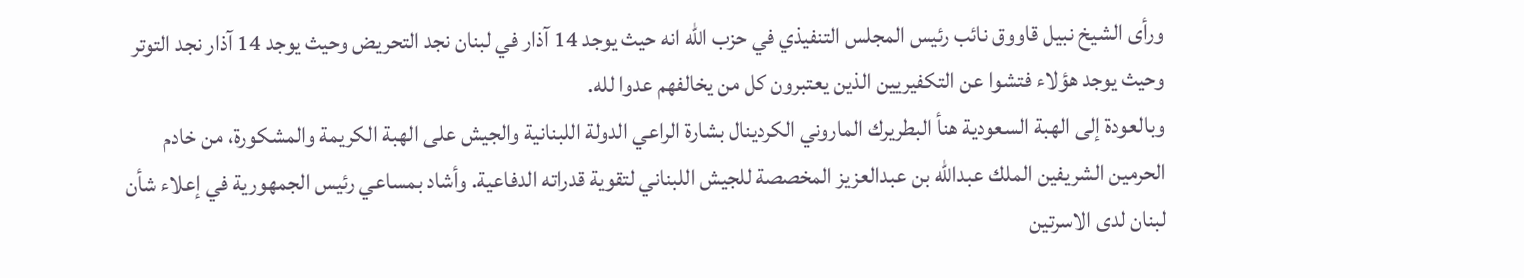ورأى الشيخ نبيل قاووق نائب رئيس المجلس التنفيذي في حزب الله انه حيث يوجد 14 آذار في لبنان نجد التحريض وحيث يوجد 14 آذار نجد التوتر وحيث يوجد هؤلاء فتشوا عن التكفيريين الذين يعتبرون كل من يخالفهم عدوا لله.
وبالعودة إلى الهبة السعودية هنأ البطريرك الماروني الكردينال بشارة الراعي الدولة اللبنانية والجيش على الهبة الكريمة والمشكورة، من خادم الحرمين الشريفين الملك عبدالله بن عبدالعزيز المخصصة للجيش اللبناني لتقوية قدراته الدفاعية. وأشاد بمساعي رئيس الجمهورية في إعلاء شأن لبنان لدى الاسرتين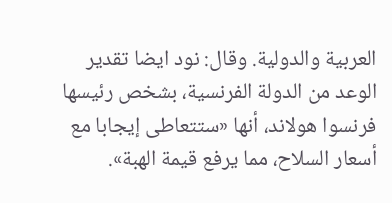العربية والدولية. وقال: نود ايضا تقدير الوعد من الدولة الفرنسية، بشخص رئيسها فرنسوا هولاند، أنها «ستتعاطى إيجابا مع أسعار السلاح، مما يرفع قيمة الهبة».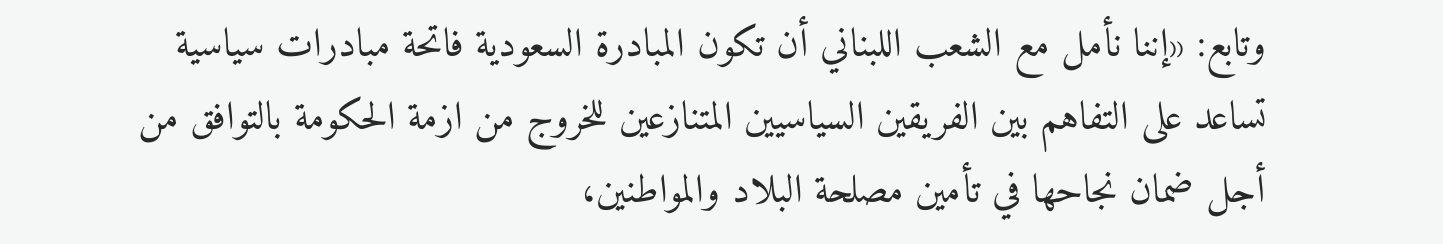وتابع: «إننا نأمل مع الشعب اللبناني أن تكون المبادرة السعودية فاتحة مبادرات سياسية تساعد على التفاهم بين الفريقين السياسيين المتنازعين للخروج من ازمة الحكومة بالتوافق من أجل ضمان نجاحها في تأمين مصلحة البلاد والمواطنين،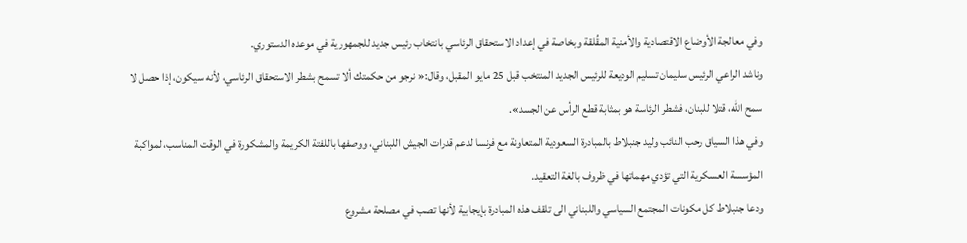وفي معالجة الأوضاع الاقتصادية والأمنية المقُلقة وبخاصة في إعداد الاستحقاق الرئاسي بانتخاب رئيس جديد للجمهورية في موعده الدستوري.
وناشد الراعي الرئيس سليمان تسليم الوديعة للرئيس الجديد المنتخب قبل 25 مايو المقبل، وقال:« نرجو من حكمتك ألا تسمح بشطر الاستحقاق الرئاسي، لأنه سيكون، إذا حصل لا سمح الله، قتلا للبنان، فشطر الرئاسة هو بمثابة قطع الرأس عن الجسد».
وفي هذا السياق رحب النائب وليد جنبلاط بالمبادرة السعودية المتعاونة مع فرنسا لدعم قدرات الجيش اللبناني، ووصفها باللفتة الكريمة والمشكورة في الوقت المناسب، لمواكبة المؤسسة العسكرية التي تؤدي مهماتها في ظروف بالغة التعقيد.
ودعا جنبلاط كل مكونات المجتمع السياسي واللبناني الى تلقف هذه المبادرة بإيجابية لأنها تصب في مصلحة مشروع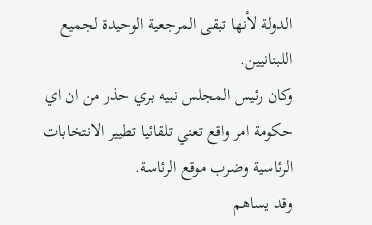الدولة لأنها تبقى المرجعية الوحيدة لجميع اللبنانيين.
وكان رئيس المجلس نبيه بري حذر من ان اي حكومة امر واقع تعني تلقائيا تطيير الانتخابات الرئاسية وضرب موقع الرئاسة.
وقد يساهم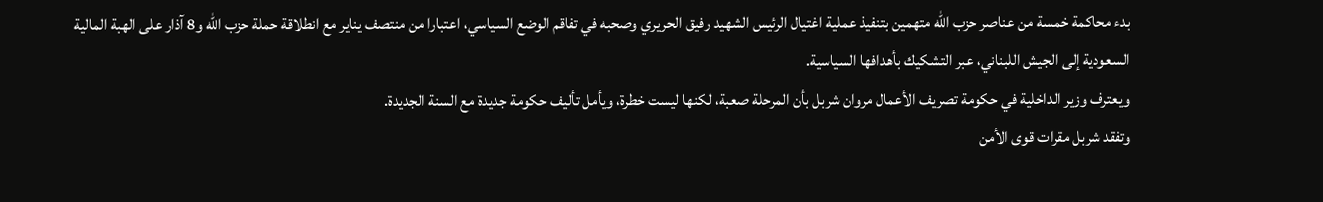بدء محاكمة خمسة من عناصر حزب الله متهمين بتنفيذ عملية اغتيال الرئيس الشهيد رفيق الحريري وصحبه في تفاقم الوضع السياسي، اعتبارا من منتصف يناير مع انطلاقة حملة حزب الله و8 آذار على الهبة المالية السعودية إلى الجيش اللبناني، عبر التشكيك بأهدافها السياسية.
ويعترف وزير الداخلية في حكومة تصريف الأعمال مروان شربل بأن المرحلة صعبة، لكنها ليست خطرة، ويأمل تأليف حكومة جديدة مع السنة الجديدة.
وتفقد شربل مقرات قوى الأمن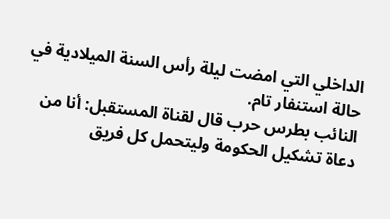الداخلي التي امضت ليلة رأس السنة الميلادية في حالة استنفار تام.
النائب بطرس حرب قال لقناة المستقبل: أنا من دعاة تشكيل الحكومة وليتحمل كل فريق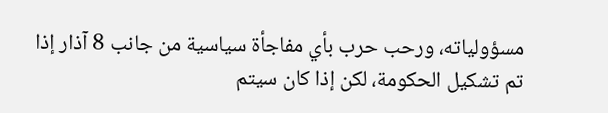مسؤولياته، ورحب حرب بأي مفاجأة سياسية من جانب 8 آذار إذا تم تشكيل الحكومة، لكن إذا كان سيتم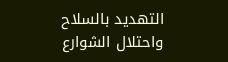التهديد بالسلاح واحتلال الشوارع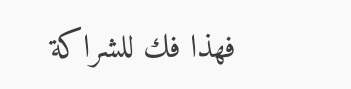فهذا فك للشراكة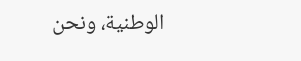الوطنية، ونحن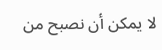لا يمكن أن نصبح من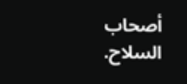أصحاب السلاح.